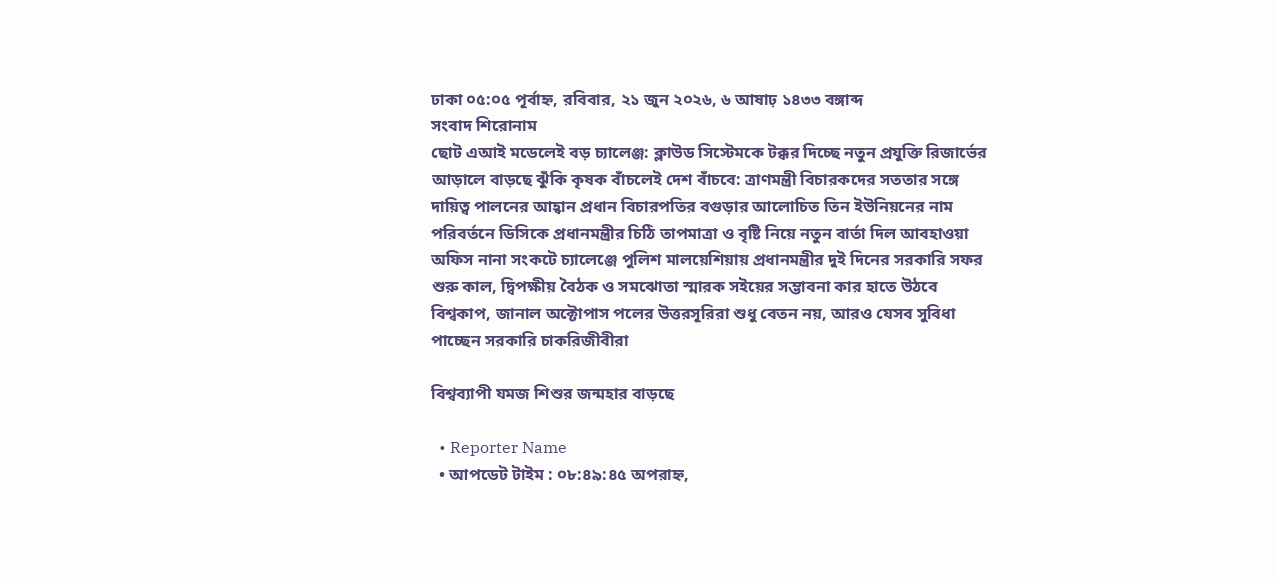ঢাকা ০৫:০৫ পূর্বাহ্ন, রবিবার, ২১ জুন ২০২৬, ৬ আষাঢ় ১৪৩৩ বঙ্গাব্দ
সংবাদ শিরোনাম
ছোট এআই মডেলেই বড় চ্যালেঞ্জ: ক্লাউড সিস্টেমকে টক্কর দিচ্ছে নতুন প্রযুক্তি রিজার্ভের আড়ালে বাড়ছে ঝুঁকি কৃষক বাঁচলেই দেশ বাঁচবে: ত্রাণমন্ত্রী বিচারকদের সততার সঙ্গে দায়িত্ব পালনের আহ্বান প্রধান বিচারপতির বগুড়ার আলোচিত তিন ইউনিয়নের নাম পরিবর্তনে ডিসিকে প্রধানমন্ত্রীর চিঠি তাপমাত্রা ও বৃষ্টি নিয়ে নতুন বার্তা দিল আবহাওয়া অফিস নানা সংকটে চ্যালেঞ্জে পুলিশ মালয়েশিয়ায় প্রধানমন্ত্রীর দুই দিনের সরকারি সফর শুরু কাল, দ্বিপক্ষীয় বৈঠক ও সমঝোতা স্মারক সইয়ের সম্ভাবনা কার হাতে উঠবে বিশ্বকাপ, জানাল অক্টোপাস পলের উত্তরসূরিরা শুধু বেতন নয়, আরও যেসব সুবিধা পাচ্ছেন সরকারি চাকরিজীবীরা

বিশ্বব্যাপী যমজ শিশুর জন্মহার বাড়ছে

  • Reporter Name
  • আপডেট টাইম : ০৮:৪৯:৪৫ অপরাহ্ন,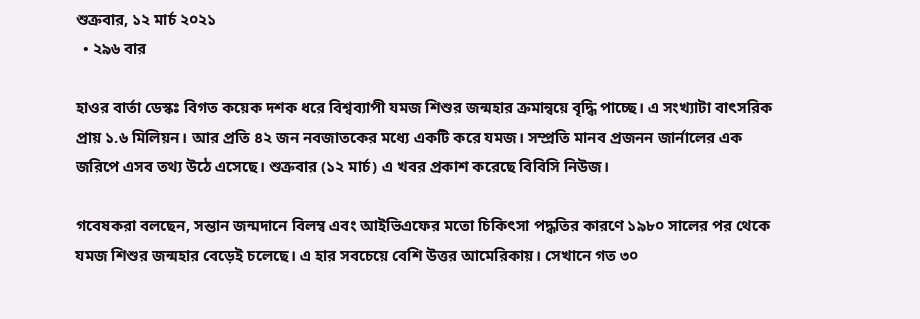শুক্রবার, ১২ মার্চ ২০২১
  • ২৯৬ বার

হাওর বার্তা ডেস্কঃ বিগত কয়েক দশক ধরে বিশ্বব্যাপী যমজ শিশুর জন্মহার ক্রমান্বয়ে বৃদ্ধি পাচ্ছে। এ সংখ্যাটা বাৎসরিক প্রায় ১.৬ মিলিয়ন। আর প্রতি ৪২ জন নবজাতকের মধ্যে একটি করে যমজ। সম্প্রতি মানব প্রজনন জার্নালের এক জরিপে এসব তথ্য উঠে এসেছে। শুক্রবার (১২ মার্চ) এ খবর প্রকাশ করেছে বিবিসি নিউজ।

গবেষকরা বলছেন, সন্তান জন্মদানে বিলম্ব এবং আইভিএফের মতো চিকিৎসা পদ্ধতির কারণে ১৯৮০ সালের পর থেকে যমজ শিশুর জন্মহার বেড়েই চলেছে। এ হার সবচেয়ে বেশি উত্তর আমেরিকায়। সেখানে গত ৩০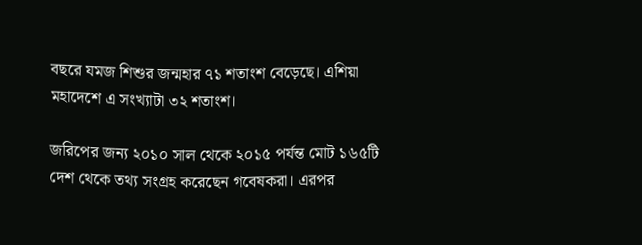বছরে যমজ শিশুর জন্মহার ৭১ শতাংশ বেড়েছে। এশিয়া মহাদেশে এ সংখ্যাটা ৩২ শতাংশ।

জরিপের জন্য ২০১০ সাল থেকে ২০১৫ পর্যন্ত মোট ১৬৫টি দেশ থেকে তথ্য সংগ্রহ করেছেন গবেষকরা। এরপর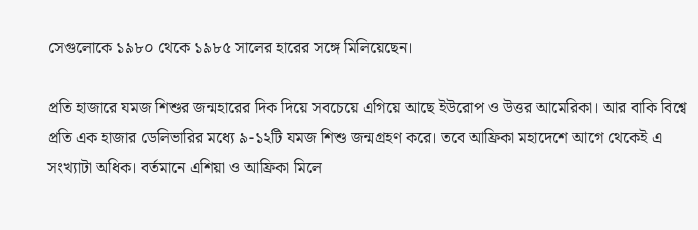সেগুলোকে ১৯৮০ থেকে ১৯৮৫ সালের হারের সঙ্গে মিলিয়েছেন।

প্রতি হাজারে যমজ শিশুর জন্মহারের দিক দিয়ে সবচেয়ে এগিয়ে আছে ইউরোপ ও উত্তর আমেরিকা। আর বাকি বিশ্বে প্রতি এক হাজার ডেলিভারির মধ্যে ৯-১২টি যমজ শিশু জন্মগ্রহণ করে। তবে আফ্রিকা মহাদেশে আগে থেকেই এ সংখ্যাটা অধিক। বর্তমানে এশিয়া ও আফ্রিকা মিলে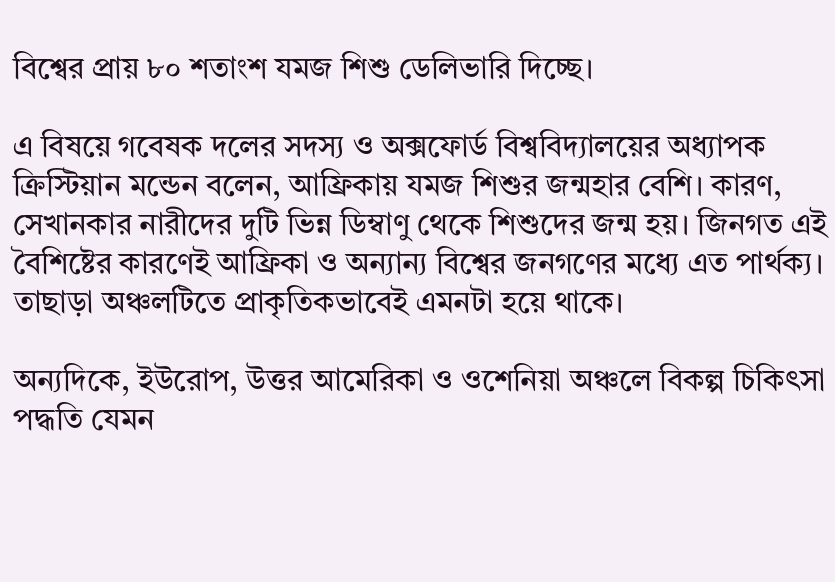বিশ্বের প্রায় ৮০ শতাংশ যমজ শিশু ডেলিভারি দিচ্ছে।

এ বিষয়ে গবেষক দলের সদস্য ও অক্সফোর্ড বিশ্ববিদ্যালয়ের অধ্যাপক ক্রিস্টিয়ান মন্ডেন বলেন, আফ্রিকায় যমজ শিশুর জন্মহার বেশি। কারণ, সেখানকার নারীদের দুটি ভিন্ন ডিম্বাণু থেকে শিশুদের জন্ম হয়। জিনগত এই বৈশিষ্টের কারণেই আফ্রিকা ও অন্যান্য বিশ্বের জনগণের মধ্যে এত পার্থক্য। তাছাড়া অঞ্চলটিতে প্রাকৃতিকভাবেই এমনটা হয়ে থাকে।

অন্যদিকে, ইউরোপ, উত্তর আমেরিকা ও ওশেনিয়া অঞ্চলে বিকল্প চিকিৎসা পদ্ধতি যেমন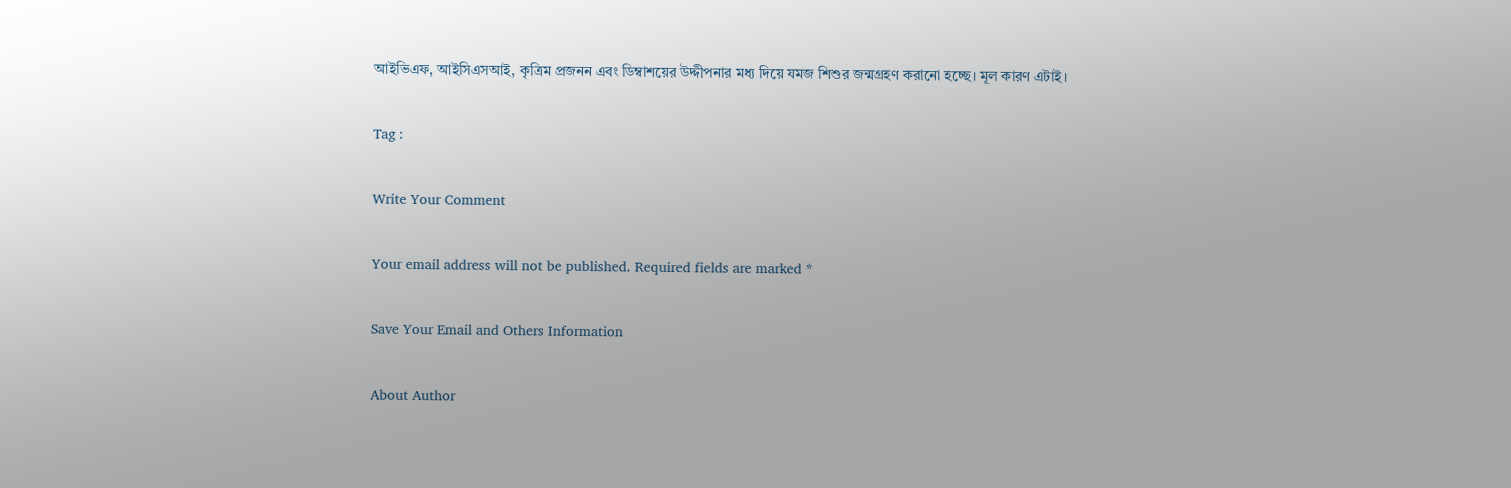আইভিএফ, আইসিএসআই, কৃত্রিম প্রজনন এবং ডিম্বাশয়ের উদ্দীপনার মধ্য দিয়ে যমজ শিশুর জন্মগ্রহণ করানো হচ্ছে। মূল কারণ এটাই।

Tag :

Write Your Comment

Your email address will not be published. Required fields are marked *

Save Your Email and Others Information

About Author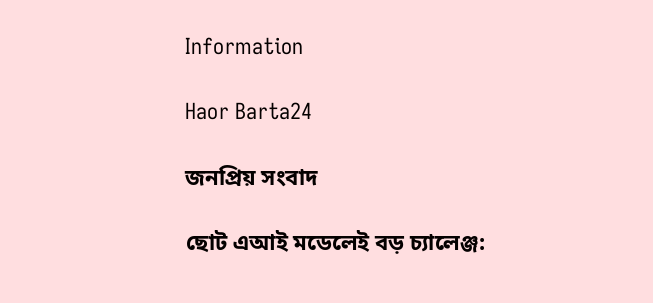Information

Haor Barta24

জনপ্রিয় সংবাদ

ছোট এআই মডেলেই বড় চ্যালেঞ্জ: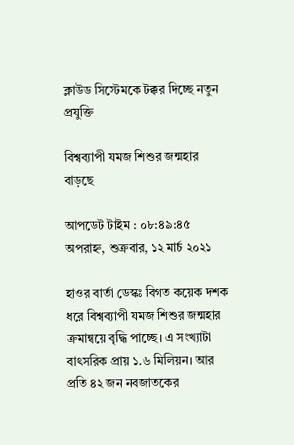ক্লাউড সিস্টেমকে টক্কর দিচ্ছে নতুন প্রযুক্তি

বিশ্বব্যাপী যমজ শিশুর জন্মহার বাড়ছে

আপডেট টাইম : ০৮:৪৯:৪৫ অপরাহ্ন, শুক্রবার, ১২ মার্চ ২০২১

হাওর বার্তা ডেস্কঃ বিগত কয়েক দশক ধরে বিশ্বব্যাপী যমজ শিশুর জন্মহার ক্রমান্বয়ে বৃদ্ধি পাচ্ছে। এ সংখ্যাটা বাৎসরিক প্রায় ১.৬ মিলিয়ন। আর প্রতি ৪২ জন নবজাতকের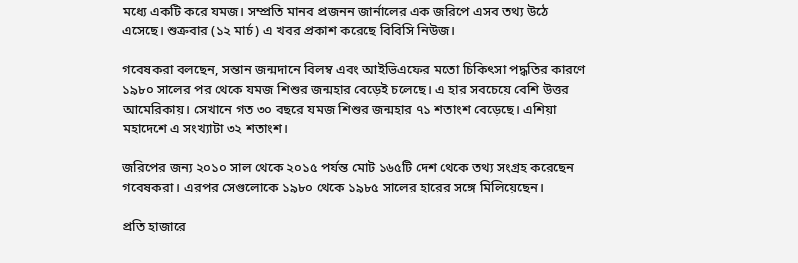মধ্যে একটি করে যমজ। সম্প্রতি মানব প্রজনন জার্নালের এক জরিপে এসব তথ্য উঠে এসেছে। শুক্রবার (১২ মার্চ) এ খবর প্রকাশ করেছে বিবিসি নিউজ।

গবেষকরা বলছেন, সন্তান জন্মদানে বিলম্ব এবং আইভিএফের মতো চিকিৎসা পদ্ধতির কারণে ১৯৮০ সালের পর থেকে যমজ শিশুর জন্মহার বেড়েই চলেছে। এ হার সবচেয়ে বেশি উত্তর আমেরিকায়। সেখানে গত ৩০ বছরে যমজ শিশুর জন্মহার ৭১ শতাংশ বেড়েছে। এশিয়া মহাদেশে এ সংখ্যাটা ৩২ শতাংশ।

জরিপের জন্য ২০১০ সাল থেকে ২০১৫ পর্যন্ত মোট ১৬৫টি দেশ থেকে তথ্য সংগ্রহ করেছেন গবেষকরা। এরপর সেগুলোকে ১৯৮০ থেকে ১৯৮৫ সালের হারের সঙ্গে মিলিয়েছেন।

প্রতি হাজারে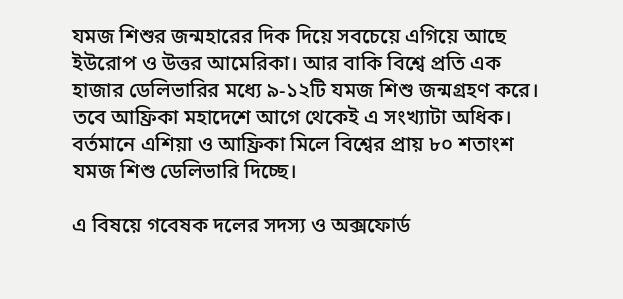যমজ শিশুর জন্মহারের দিক দিয়ে সবচেয়ে এগিয়ে আছে ইউরোপ ও উত্তর আমেরিকা। আর বাকি বিশ্বে প্রতি এক হাজার ডেলিভারির মধ্যে ৯-১২টি যমজ শিশু জন্মগ্রহণ করে। তবে আফ্রিকা মহাদেশে আগে থেকেই এ সংখ্যাটা অধিক। বর্তমানে এশিয়া ও আফ্রিকা মিলে বিশ্বের প্রায় ৮০ শতাংশ যমজ শিশু ডেলিভারি দিচ্ছে।

এ বিষয়ে গবেষক দলের সদস্য ও অক্সফোর্ড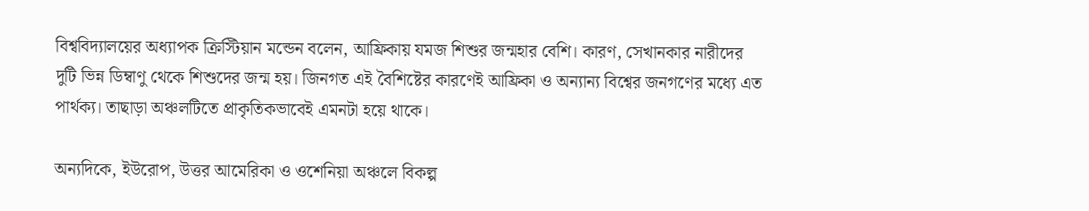বিশ্ববিদ্যালয়ের অধ্যাপক ক্রিস্টিয়ান মন্ডেন বলেন, আফ্রিকায় যমজ শিশুর জন্মহার বেশি। কারণ, সেখানকার নারীদের দুটি ভিন্ন ডিম্বাণু থেকে শিশুদের জন্ম হয়। জিনগত এই বৈশিষ্টের কারণেই আফ্রিকা ও অন্যান্য বিশ্বের জনগণের মধ্যে এত পার্থক্য। তাছাড়া অঞ্চলটিতে প্রাকৃতিকভাবেই এমনটা হয়ে থাকে।

অন্যদিকে, ইউরোপ, উত্তর আমেরিকা ও ওশেনিয়া অঞ্চলে বিকল্প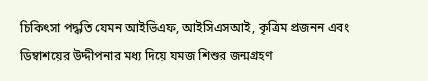চিকিৎসা পদ্ধতি যেমন আইভিএফ, আইসিএসআই, কৃত্রিম প্রজনন এবং ডিম্বাশয়ের উদ্দীপনার মধ্য দিয়ে যমজ শিশুর জন্মগ্রহণ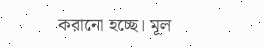করানো হচ্ছে। মূল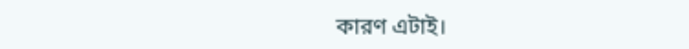কারণ এটাই।